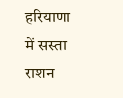हरियाणा में सस्ता राशन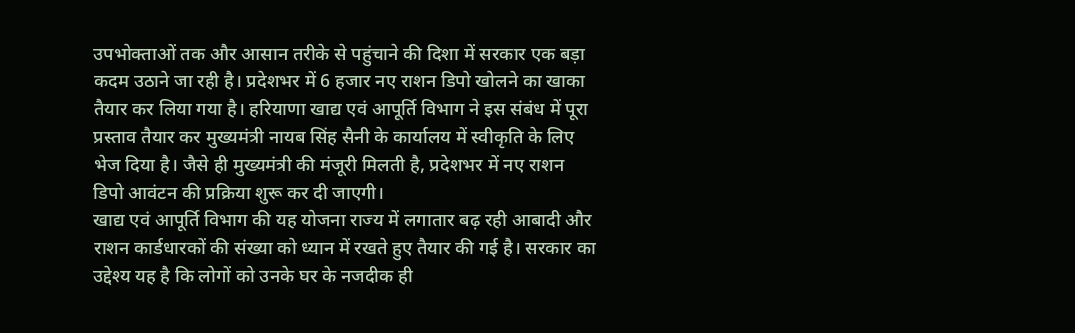उपभोक्ताओं तक और आसान तरीके से पहुंचाने की दिशा में सरकार एक बड़ा कदम उठाने जा रही है। प्रदेशभर में 6 हजार नए राशन डिपो खोलने का खाका तैयार कर लिया गया है। हरियाणा खाद्य एवं आपूर्ति विभाग ने इस संबंध में पूरा प्रस्ताव तैयार कर मुख्यमंत्री नायब सिंह सैनी के कार्यालय में स्वीकृति के लिए भेज दिया है। जैसे ही मुख्यमंत्री की मंजूरी मिलती है, प्रदेशभर में नए राशन डिपो आवंटन की प्रक्रिया शुरू कर दी जाएगी।
खाद्य एवं आपूर्ति विभाग की यह योजना राज्य में लगातार बढ़ रही आबादी और राशन कार्डधारकों की संख्या को ध्यान में रखते हुए तैयार की गई है। सरकार का उद्देश्य यह है कि लोगों को उनके घर के नजदीक ही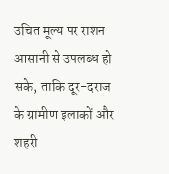उचित मूल्य पर राशन आसानी से उपलब्ध हो सके, ताकि दूर-दराज के ग्रामीण इलाकों और शहरी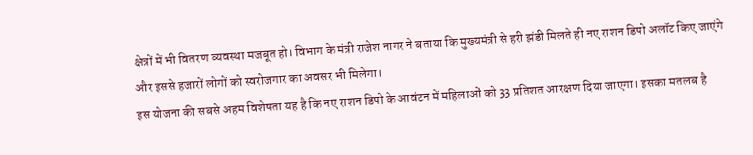क्षेत्रों में भी वितरण व्यवस्था मजबूत हो। विभाग के मंत्री राजेश नागर ने बताया कि मुख्यमंत्री से हरी झंडी मिलते ही नए राशन डिपो अलॉट किए जाएंगे और इससे हजारों लोगों को स्वरोजगार का अवसर भी मिलेगा।
इस योजना की सबसे अहम विशेषता यह है कि नए राशन डिपो के आवंटन में महिलाओं को 33 प्रतिशत आरक्षण दिया जाएगा। इसका मतलब है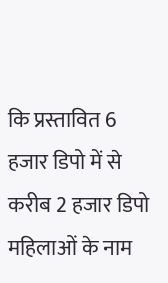कि प्रस्तावित 6 हजार डिपो में से करीब 2 हजार डिपो महिलाओं के नाम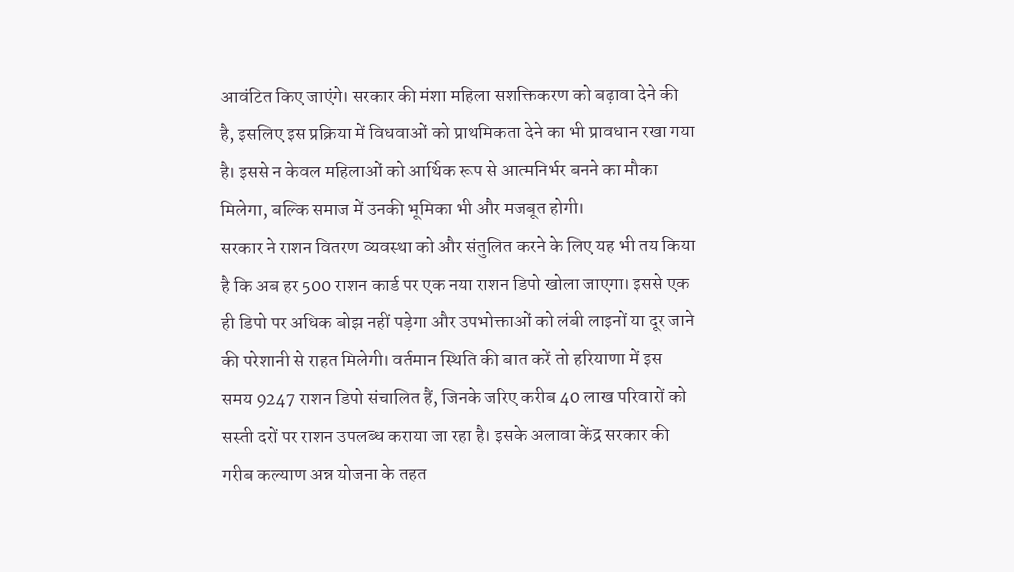आवंटित किए जाएंगे। सरकार की मंशा महिला सशक्तिकरण को बढ़ावा देने की है, इसलिए इस प्रक्रिया में विधवाओं को प्राथमिकता देने का भी प्रावधान रखा गया है। इससे न केवल महिलाओं को आर्थिक रूप से आत्मनिर्भर बनने का मौका मिलेगा, बल्कि समाज में उनकी भूमिका भी और मजबूत होगी।
सरकार ने राशन वितरण व्यवस्था को और संतुलित करने के लिए यह भी तय किया है कि अब हर 500 राशन कार्ड पर एक नया राशन डिपो खोला जाएगा। इससे एक ही डिपो पर अधिक बोझ नहीं पड़ेगा और उपभोक्ताओं को लंबी लाइनों या दूर जाने की परेशानी से राहत मिलेगी। वर्तमान स्थिति की बात करें तो हरियाणा में इस समय 9247 राशन डिपो संचालित हैं, जिनके जरिए करीब 40 लाख परिवारों को सस्ती दरों पर राशन उपलब्ध कराया जा रहा है। इसके अलावा केंद्र सरकार की गरीब कल्याण अन्न योजना के तहत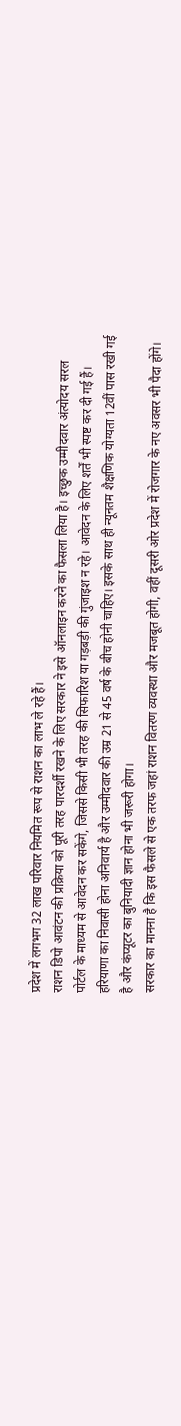प्रदेश में लगभग 32 लाख परिवार नियमित रूप से राशन का लाभ ले रहे हैं।
राशन डिपो आवंटन की प्रक्रिया को पूरी तरह पारदर्शी रखने के लिए सरकार ने इसे ऑनलाइन करने का फैसला लिया है। इच्छुक उम्मीदवार अंत्योदय सरल पोर्टल के माध्यम से आवेदन कर सकेंगे, जिससे किसी भी तरह की सिफारिश या गड़बड़ी की गुंजाइश न रहे। आवेदन के लिए शर्तें भी स्पष्ट कर दी गई हैं। हरियाणा का निवासी होना अनिवार्य है और उम्मीदवार की उम्र 21 से 45 वर्ष के बीच होनी चाहिए। इसके साथ ही न्यूनतम शैक्षणिक योग्यता 12वीं पास रखी गई है और कंप्यूटर का बुनियादी ज्ञान होना भी जरूरी होगा।
सरकार का मानना है कि इस फैसले से एक तरफ जहां राशन वितरण व्यवस्था और मजबूत होगी, वहीं दूसरी ओर प्रदेश में रोजगार के नए अवसर भी पैदा होंगे।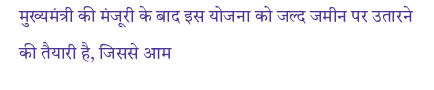मुख्यमंत्री की मंजूरी के बाद इस योजना को जल्द जमीन पर उतारने की तैयारी है, जिससे आम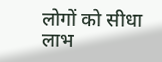लोगों को सीधा लाभ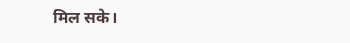मिल सके।